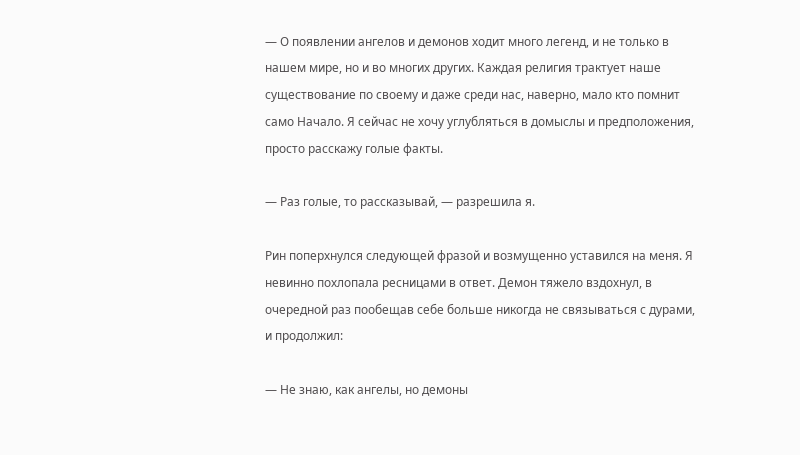— О появлении ангелов и демонов ходит много легенд, и не только в нашем мире, но и во многих других. Каждая религия трактует наше существование по своему и даже среди нас, наверно, мало кто помнит само Начало. Я сейчас не хочу углубляться в домыслы и предположения, просто расскажу голые факты.

— Раз голые, то рассказывай, — разрешила я.

Рин поперхнулся следующей фразой и возмущенно уставился на меня. Я невинно похлопала ресницами в ответ. Демон тяжело вздохнул, в очередной раз пообещав себе больше никогда не связываться с дурами, и продолжил:

— Не знаю, как ангелы, но демоны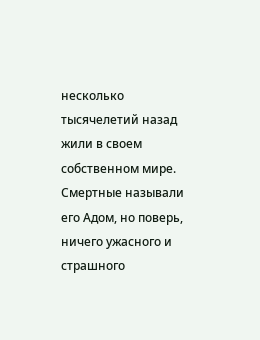несколько тысячелетий назад жили в своем собственном мире. Смертные называли его Адом, но поверь, ничего ужасного и страшного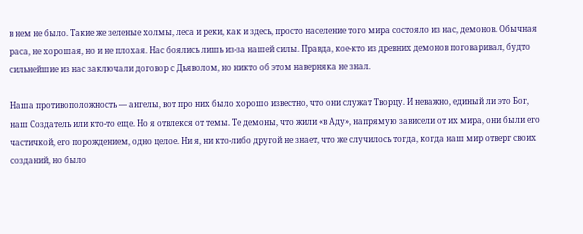в нем не было. Такие же зеленые холмы, леса и реки, как и здесь, просто население того мира состояло из нас, демонов. Обычная раса, не хорошая, но и не плохая. Нас боялись лишь из-за нашей силы. Правда, кое-кто из древних демонов поговаривал, будто сильнейшие из нас заключали договор с Дьяволом, но никто об этом наверняка не знал.

Наша противоположность — ангелы, вот про них было хорошо известно, что они служат Творцу. И неважно, единый ли это Бог, наш Создатель или кто-то еще. Но я отвлекся от темы. Те демоны, что жили «в Аду», напрямую зависели от их мира, они были его частичкой, его порождением, одно целое. Ни я, ни кто-либо другой не знает, что же случилось тогда, когда наш мир отверг своих созданий, но было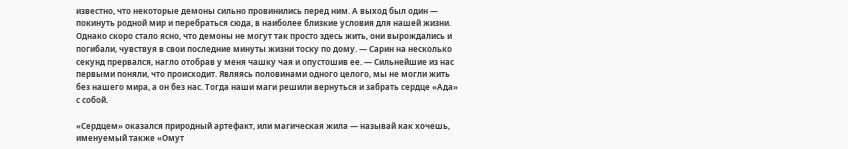известно, что некоторые демоны сильно провинились перед ним. А выход был один — покинуть родной мир и перебраться сюда, в наиболее близкие условия для нашей жизни. Однако скоро стало ясно, что демоны не могут так просто здесь жить, они вырождались и погибали, чувствуя в свои последние минуты жизни тоску по дому. — Сарин на несколько секунд прервался, нагло отобрав у меня чашку чая и опустошив ее. — Сильнейшие из нас первыми поняли, что происходит. Являясь половинами одного целого, мы не могли жить без нашего мира, а он без нас. Тогда наши маги решили вернуться и забрать сердце «Ада» с собой.

«Сердцем» оказался природный артефакт, или магическая жила — называй как хочешь, именуемый также «Омут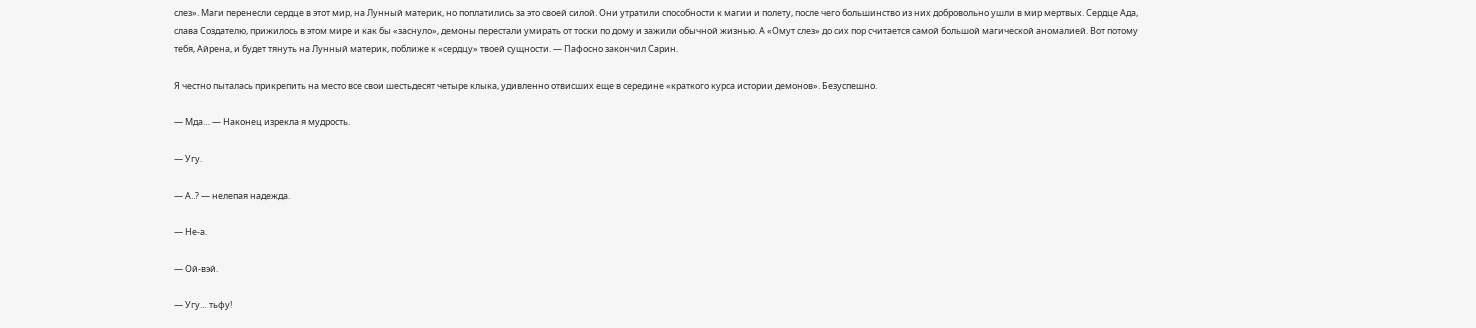слез». Маги перенесли сердце в этот мир, на Лунный материк, но поплатились за это своей силой. Они утратили способности к магии и полету, после чего большинство из них добровольно ушли в мир мертвых. Сердце Ада, слава Создателю, прижилось в этом мире и как бы «заснуло», демоны перестали умирать от тоски по дому и зажили обычной жизнью. А «Омут слез» до сих пор считается самой большой магической аномалией. Вот потому тебя, Айрена, и будет тянуть на Лунный материк, поближе к «сердцу» твоей сущности. — Пафосно закончил Сарин.

Я честно пыталась прикрепить на место все свои шестьдесят четыре клыка, удивленно отвисших еще в середине «краткого курса истории демонов». Безуспешно.

— Мда… — Наконец изрекла я мудрость.

— Угу.

— А..? — нелепая надежда.

— Не-а.

— Ой-вэй.

— Угу… тьфу!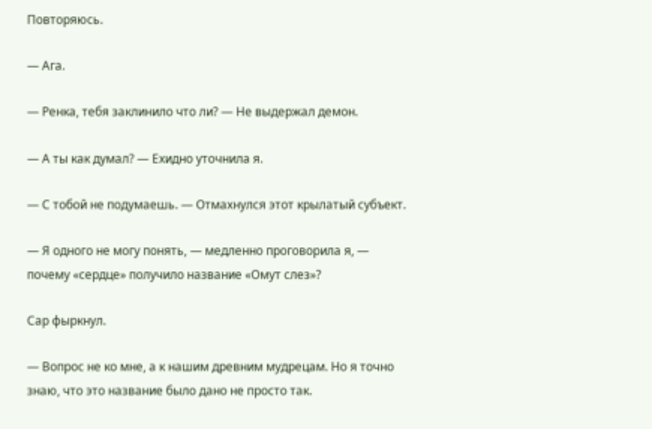Повторяюсь.

— Ага.

— Ренка, тебя заклинило что ли? — Не выдержал демон.

— А ты как думал? — Ехидно уточнила я.

— С тобой не подумаешь. — Отмахнулся этот крылатый субъект.

— Я одного не могу понять, — медленно проговорила я, — почему «сердце» получило название «Омут слез»?

Сар фыркнул.

— Вопрос не ко мне, а к нашим древним мудрецам. Но я точно знаю, что это название было дано не просто так.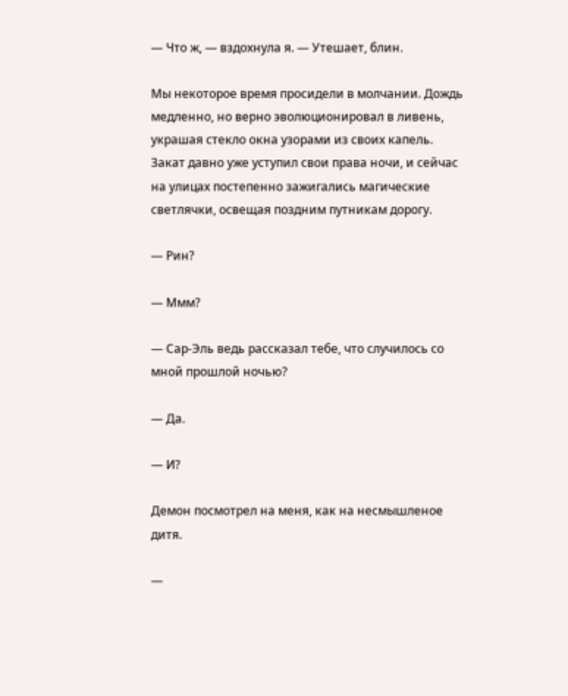— Что ж, — вздохнула я. — Утешает, блин.

Мы некоторое время просидели в молчании. Дождь медленно, но верно эволюционировал в ливень, украшая стекло окна узорами из своих капель. Закат давно уже уступил свои права ночи, и сейчас на улицах постепенно зажигались магические светлячки, освещая поздним путникам дорогу.

— Рин?

— Ммм?

— Сар-Эль ведь рассказал тебе, что случилось со мной прошлой ночью?

— Да.

— И?

Демон посмотрел на меня, как на несмышленое дитя.

—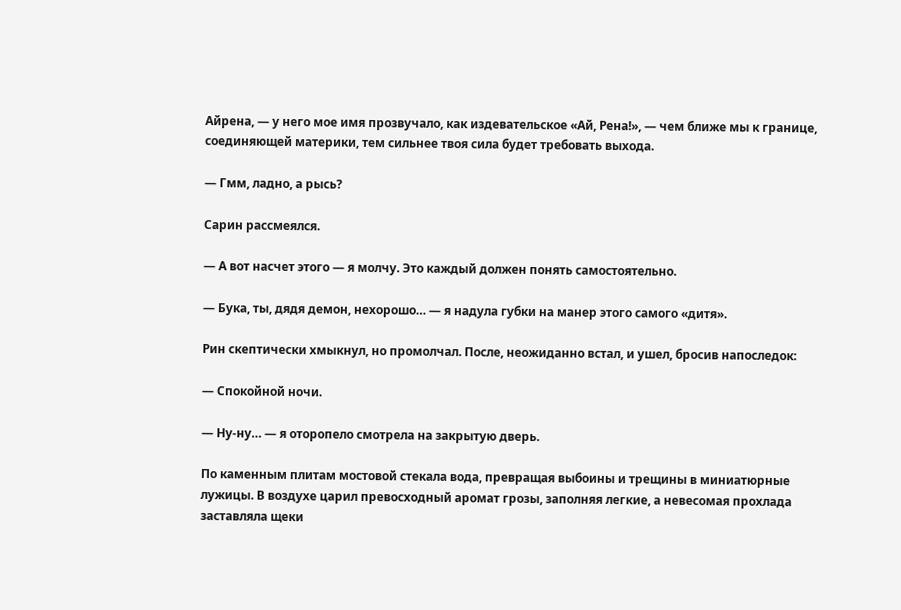Айрена, — у него мое имя прозвучало, как издевательское «Ай, Рена!», — чем ближе мы к границе, соединяющей материки, тем сильнее твоя сила будет требовать выхода.

— Гмм, ладно, а рысь?

Сарин рассмеялся.

— А вот насчет этого — я молчу. Это каждый должен понять самостоятельно.

— Бука, ты, дядя демон, нехорошо… — я надула губки на манер этого самого «дитя».

Рин скептически хмыкнул, но промолчал. После, неожиданно встал, и ушел, бросив напоследок:

— Спокойной ночи.

— Ну-ну… — я оторопело смотрела на закрытую дверь.

По каменным плитам мостовой стекала вода, превращая выбоины и трещины в миниатюрные лужицы. В воздухе царил превосходный аромат грозы, заполняя легкие, а невесомая прохлада заставляла щеки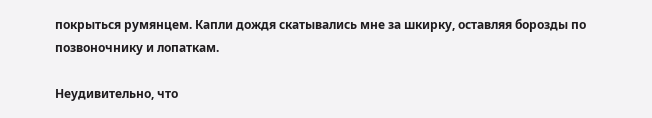покрыться румянцем. Капли дождя скатывались мне за шкирку, оставляя борозды по позвоночнику и лопаткам.

Неудивительно, что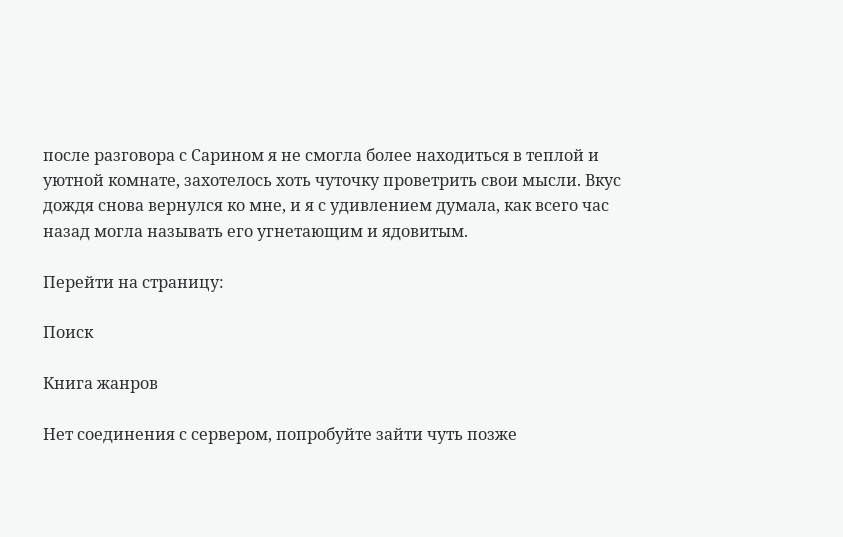после разговора с Сарином я не смогла более находиться в теплой и уютной комнате, захотелось хоть чуточку проветрить свои мысли. Вкус дождя снова вернулся ко мне, и я с удивлением думала, как всего час назад могла называть его угнетающим и ядовитым.

Перейти на страницу:

Поиск

Книга жанров

Нет соединения с сервером, попробуйте зайти чуть позже